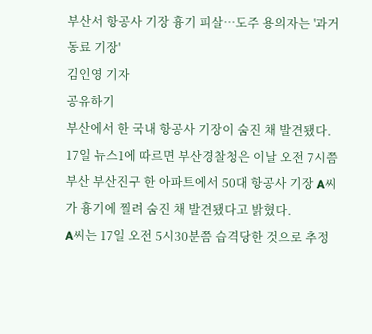부산서 항공사 기장 흉기 피살…도주 용의자는 '과거 동료 기장'
김인영 기자
공유하기
부산에서 한 국내 항공사 기장이 숨진 채 발견됐다.
17일 뉴스1에 따르면 부산경찰청은 이날 오전 7시쯤 부산 부산진구 한 아파트에서 50대 항공사 기장 A씨가 흉기에 찔려 숨진 채 발견됐다고 밝혔다.
A씨는 17일 오전 5시30분쯤 습격당한 것으로 추정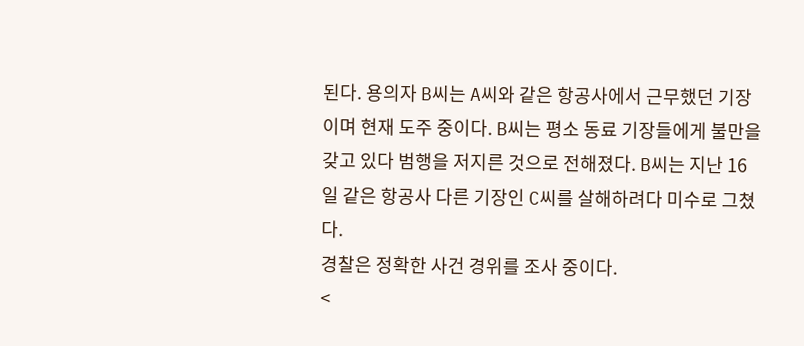된다. 용의자 B씨는 A씨와 같은 항공사에서 근무했던 기장이며 현재 도주 중이다. B씨는 평소 동료 기장들에게 불만을 갖고 있다 범행을 저지른 것으로 전해졌다. B씨는 지난 16일 같은 항공사 다른 기장인 C씨를 살해하려다 미수로 그쳤다.
경찰은 정확한 사건 경위를 조사 중이다.
<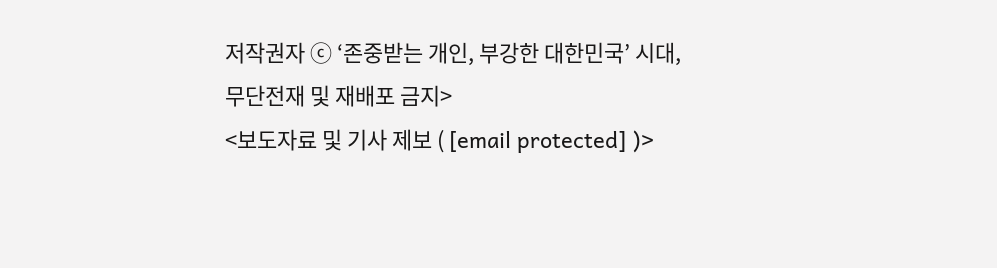저작권자 ⓒ ‘존중받는 개인, 부강한 대한민국’ 시대, 무단전재 및 재배포 금지>
<보도자료 및 기사 제보 ( [email protected] )>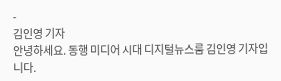-
김인영 기자
안녕하세요. 동행 미디어 시대 디지털뉴스룸 김인영 기자입니다.